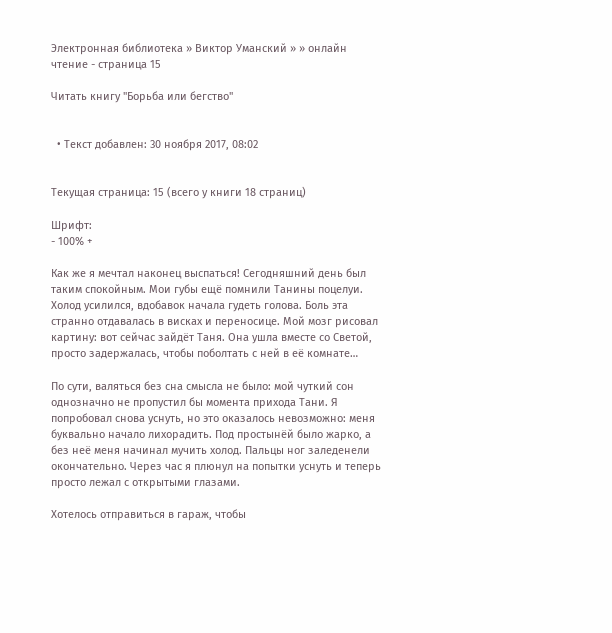Электронная библиотека » Виктор Уманский » » онлайн чтение - страница 15

Читать книгу "Борьба или бегство"


  • Текст добавлен: 30 ноября 2017, 08:02


Текущая страница: 15 (всего у книги 18 страниц)

Шрифт:
- 100% +

Как же я мечтал наконец выспаться! Сегодняшний день был таким спокойным. Мои губы ещё помнили Танины поцелуи. Холод усилился, вдобавок начала гудеть голова. Боль эта странно отдавалась в висках и переносице. Мой мозг рисовал картину: вот сейчас зайдёт Таня. Она ушла вместе со Светой, просто задержалась, чтобы поболтать с ней в её комнате…

По сути, валяться без сна смысла не было: мой чуткий сон однозначно не пропустил бы момента прихода Тани. Я попробовал снова уснуть, но это оказалось невозможно: меня буквально начало лихорадить. Под простынёй было жарко, а без неё меня начинал мучить холод. Пальцы ног заледенели окончательно. Через час я плюнул на попытки уснуть и теперь просто лежал с открытыми глазами.

Хотелось отправиться в гараж, чтобы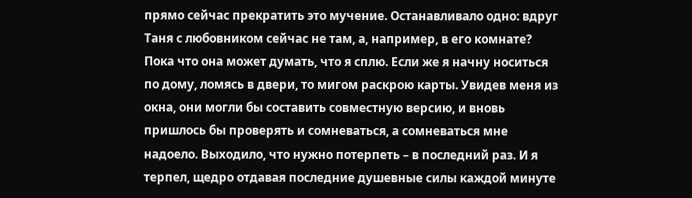прямо сейчас прекратить это мучение. Останавливало одно: вдруг Таня с любовником сейчас не там, а, например, в его комнате? Пока что она может думать, что я сплю. Если же я начну носиться по дому, ломясь в двери, то мигом раскрою карты. Увидев меня из окна, они могли бы составить совместную версию, и вновь пришлось бы проверять и сомневаться, а сомневаться мне надоело. Выходило, что нужно потерпеть – в последний раз. И я терпел, щедро отдавая последние душевные силы каждой минуте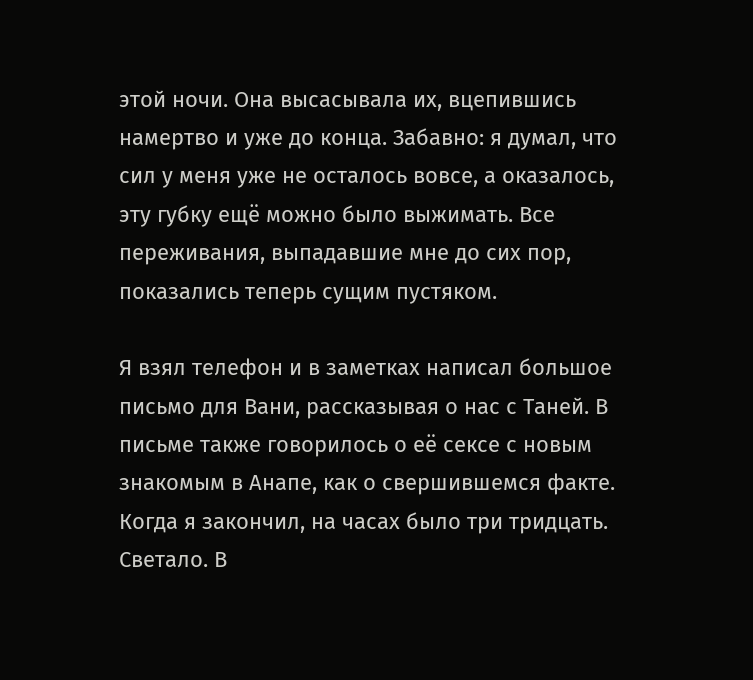этой ночи. Она высасывала их, вцепившись намертво и уже до конца. Забавно: я думал, что сил у меня уже не осталось вовсе, а оказалось, эту губку ещё можно было выжимать. Все переживания, выпадавшие мне до сих пор, показались теперь сущим пустяком.

Я взял телефон и в заметках написал большое письмо для Вани, рассказывая о нас с Таней. В письме также говорилось о её сексе с новым знакомым в Анапе, как о свершившемся факте. Когда я закончил, на часах было три тридцать. Светало. В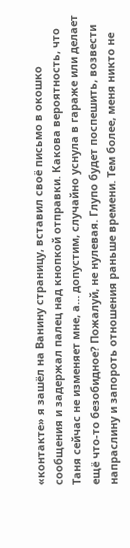«контакте» я зашёл на Ванину страницу, вставил своё письмо в окошко сообщения и задержал палец над кнопкой отправки. Какова вероятность, что Таня сейчас не изменяет мне, а… допустим, случайно уснула в гараже или делает ещё что-то безобидное? Пожалуй, не нулевая. Глупо будет поспешить, возвести напраслину и запороть отношения раньше времени. Тем более, меня никто не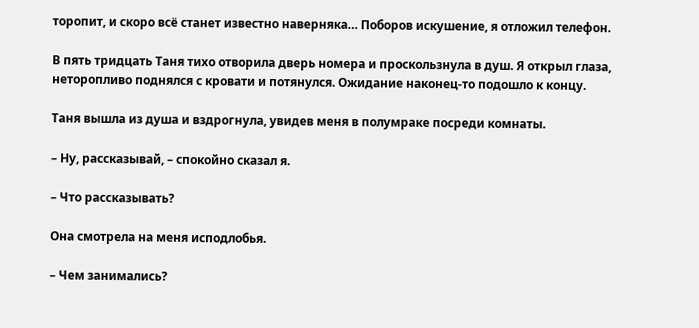торопит, и скоро всё станет известно наверняка… Поборов искушение, я отложил телефон.

В пять тридцать Таня тихо отворила дверь номера и проскользнула в душ. Я открыл глаза, неторопливо поднялся с кровати и потянулся. Ожидание наконец-то подошло к концу.

Таня вышла из душа и вздрогнула, увидев меня в полумраке посреди комнаты.

– Ну, рассказывай, – спокойно сказал я.

– Что рассказывать?

Она смотрела на меня исподлобья.

– Чем занимались?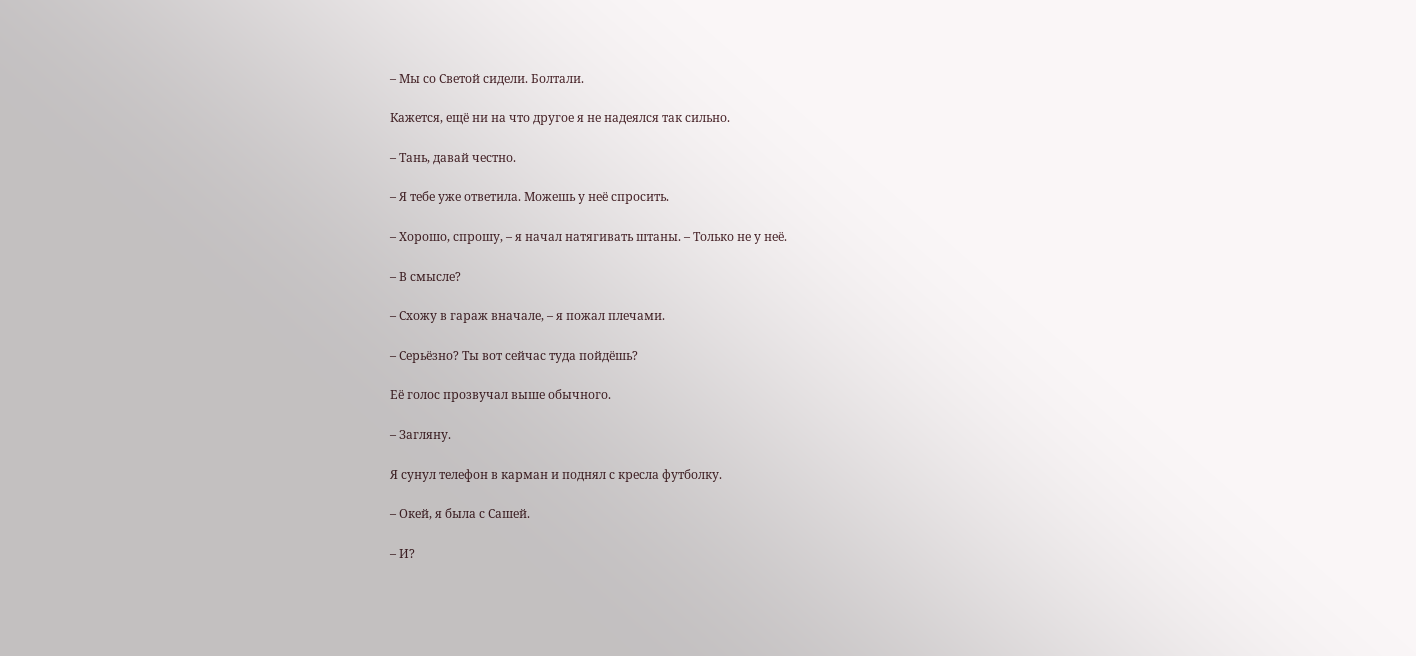– Мы со Светой сидели. Болтали.

Кажется, ещё ни на что другое я не надеялся так сильно.

– Тань, давай честно.

– Я тебе уже ответила. Можешь у неё спросить.

– Хорошо, спрошу, – я начал натягивать штаны. – Только не у неё.

– В смысле?

– Схожу в гараж вначале, – я пожал плечами.

– Серьёзно? Ты вот сейчас туда пойдёшь?

Её голос прозвучал выше обычного.

– Загляну.

Я сунул телефон в карман и поднял с кресла футболку.

– Окей, я была с Сашей.

– И?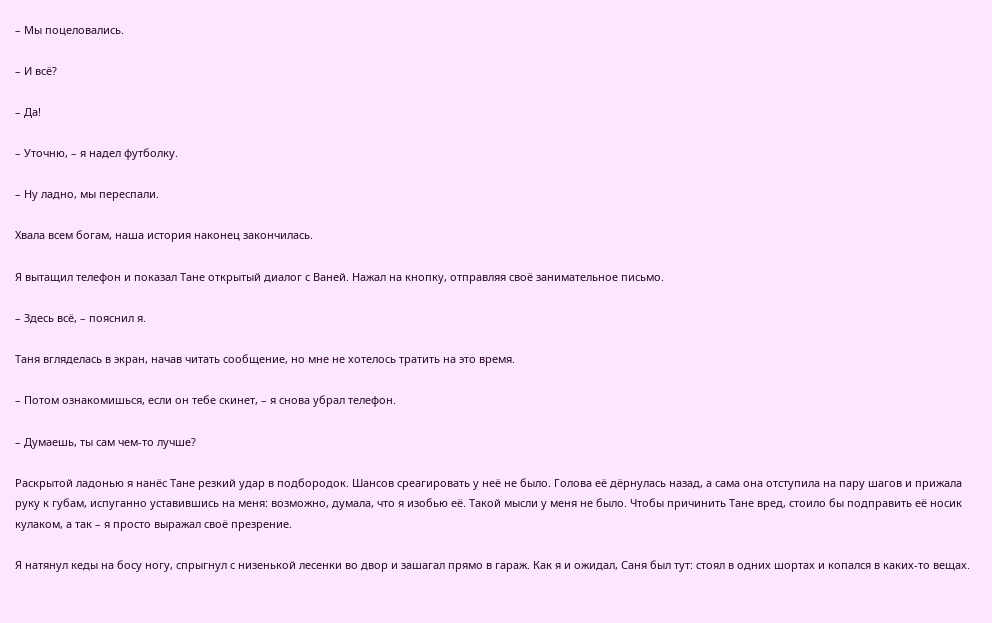– Мы поцеловались.

– И всё?

– Да!

– Уточню, – я надел футболку.

– Ну ладно, мы переспали.

Хвала всем богам, наша история наконец закончилась.

Я вытащил телефон и показал Тане открытый диалог с Ваней. Нажал на кнопку, отправляя своё занимательное письмо.

– Здесь всё, – пояснил я.

Таня вгляделась в экран, начав читать сообщение, но мне не хотелось тратить на это время.

– Потом ознакомишься, если он тебе скинет, – я снова убрал телефон.

– Думаешь, ты сам чем-то лучше?

Раскрытой ладонью я нанёс Тане резкий удар в подбородок. Шансов среагировать у неё не было. Голова её дёрнулась назад, а сама она отступила на пару шагов и прижала руку к губам, испуганно уставившись на меня: возможно, думала, что я изобью её. Такой мысли у меня не было. Чтобы причинить Тане вред, стоило бы подправить её носик кулаком, а так – я просто выражал своё презрение.

Я натянул кеды на босу ногу, спрыгнул с низенькой лесенки во двор и зашагал прямо в гараж. Как я и ожидал, Саня был тут: стоял в одних шортах и копался в каких-то вещах.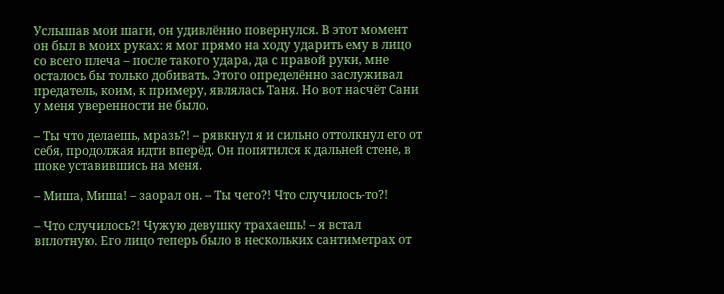Услышав мои шаги, он удивлённо повернулся. В этот момент он был в моих руках: я мог прямо на ходу ударить ему в лицо со всего плеча – после такого удара, да с правой руки, мне осталось бы только добивать. Этого определённо заслуживал предатель, коим, к примеру, являлась Таня. Но вот насчёт Сани у меня уверенности не было.

– Ты что делаешь, мразь?! – рявкнул я и сильно оттолкнул его от себя, продолжая идти вперёд. Он попятился к дальней стене, в шоке уставившись на меня.

– Миша, Миша! – заорал он. – Ты чего?! Что случилось-то?!

– Что случилось?! Чужую девушку трахаешь! – я встал вплотную. Его лицо теперь было в нескольких сантиметрах от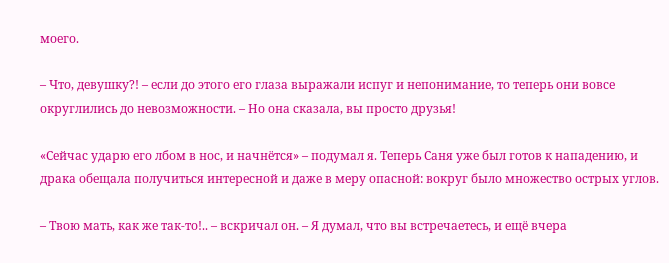моего.

– Что, девушку?! – если до этого его глаза выражали испуг и непонимание, то теперь они вовсе округлились до невозможности. – Но она сказала, вы просто друзья!

«Сейчас ударю его лбом в нос, и начнётся» – подумал я. Теперь Саня уже был готов к нападению, и драка обещала получиться интересной и даже в меру опасной: вокруг было множество острых углов.

– Твою мать, как же так-то!.. – вскричал он. – Я думал, что вы встречаетесь, и ещё вчера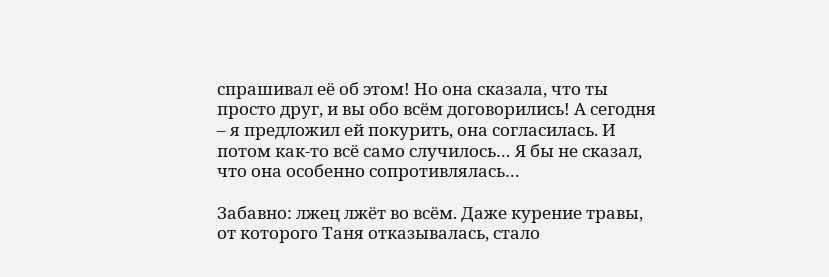спрашивал её об этом! Но она сказала, что ты просто друг, и вы обо всём договорились! А сегодня – я предложил ей покурить, она согласилась. И потом как-то всё само случилось… Я бы не сказал, что она особенно сопротивлялась…

Забавно: лжец лжёт во всём. Даже курение травы, от которого Таня отказывалась, стало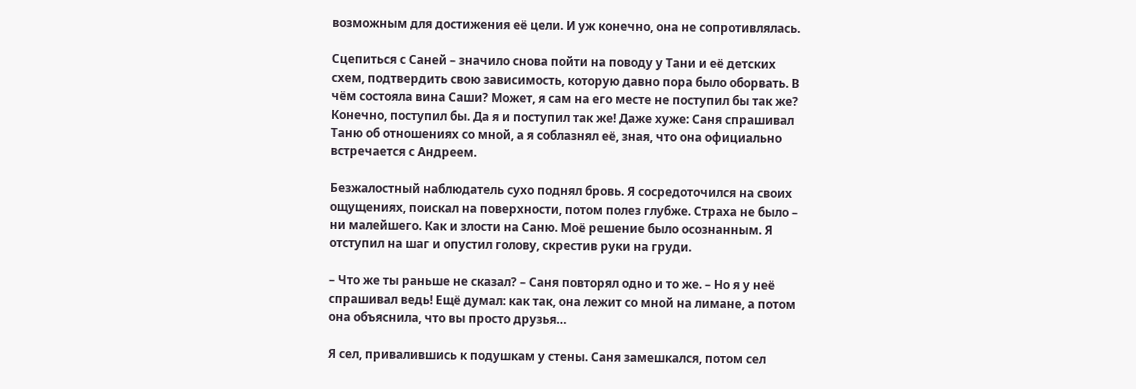возможным для достижения её цели. И уж конечно, она не сопротивлялась.

Сцепиться с Саней – значило снова пойти на поводу у Тани и её детских схем, подтвердить свою зависимость, которую давно пора было оборвать. В чём состояла вина Саши? Может, я сам на его месте не поступил бы так же? Конечно, поступил бы. Да я и поступил так же! Даже хуже: Саня спрашивал Таню об отношениях со мной, а я соблазнял её, зная, что она официально встречается с Андреем.

Безжалостный наблюдатель сухо поднял бровь. Я сосредоточился на своих ощущениях, поискал на поверхности, потом полез глубже. Страха не было – ни малейшего. Как и злости на Саню. Моё решение было осознанным. Я отступил на шаг и опустил голову, скрестив руки на груди.

– Что же ты раньше не сказал? – Саня повторял одно и то же. – Но я у неё спрашивал ведь! Ещё думал: как так, она лежит со мной на лимане, а потом она объяснила, что вы просто друзья…

Я сел, привалившись к подушкам у стены. Саня замешкался, потом сел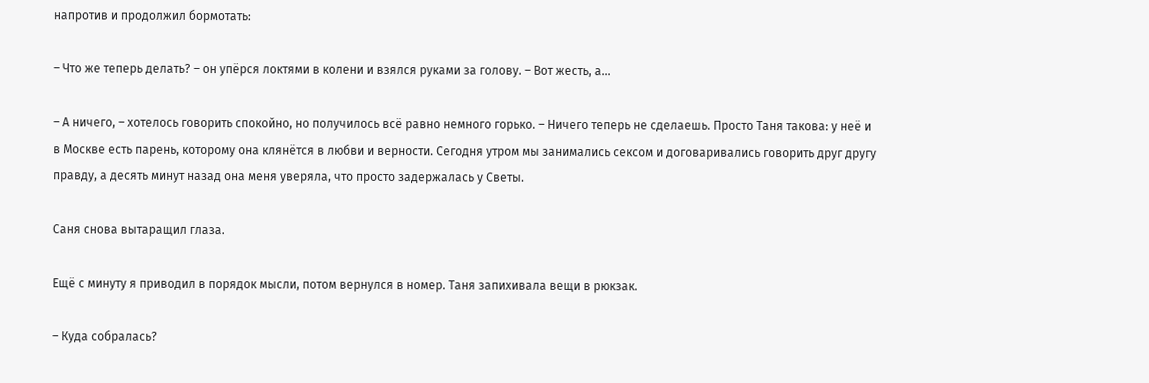напротив и продолжил бормотать:

– Что же теперь делать? – он упёрся локтями в колени и взялся руками за голову. – Вот жесть, а…

– А ничего, – хотелось говорить спокойно, но получилось всё равно немного горько. – Ничего теперь не сделаешь. Просто Таня такова: у неё и в Москве есть парень, которому она клянётся в любви и верности. Сегодня утром мы занимались сексом и договаривались говорить друг другу правду, а десять минут назад она меня уверяла, что просто задержалась у Светы.

Саня снова вытаращил глаза.

Ещё с минуту я приводил в порядок мысли, потом вернулся в номер. Таня запихивала вещи в рюкзак.

– Куда собралась?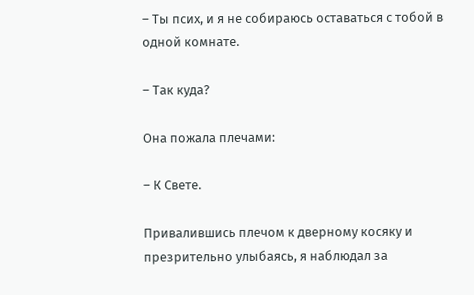– Ты псих, и я не собираюсь оставаться с тобой в одной комнате.

– Так куда?

Она пожала плечами:

– К Свете.

Привалившись плечом к дверному косяку и презрительно улыбаясь, я наблюдал за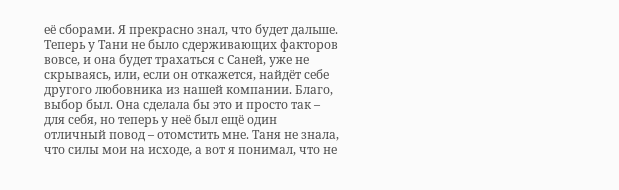её сборами. Я прекрасно знал, что будет дальше. Теперь у Тани не было сдерживающих факторов вовсе, и она будет трахаться с Саней, уже не скрываясь, или, если он откажется, найдёт себе другого любовника из нашей компании. Благо, выбор был. Она сделала бы это и просто так – для себя, но теперь у неё был ещё один отличный повод – отомстить мне. Таня не знала, что силы мои на исходе, а вот я понимал, что не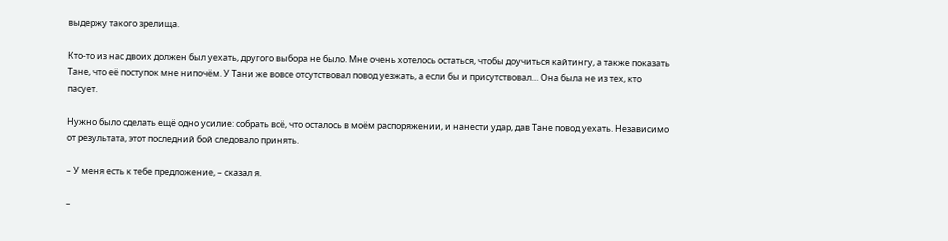выдержу такого зрелища.

Кто-то из нас двоих должен был уехать, другого выбора не было. Мне очень хотелось остаться, чтобы доучиться кайтингу, а также показать Тане, что её поступок мне нипочём. У Тани же вовсе отсутствовал повод уезжать, а если бы и присутствовал… Она была не из тех, кто пасует.

Нужно было сделать ещё одно усилие: собрать всё, что осталось в моём распоряжении, и нанести удар, дав Тане повод уехать. Независимо от результата, этот последний бой следовало принять.

– У меня есть к тебе предложение, – сказал я.

–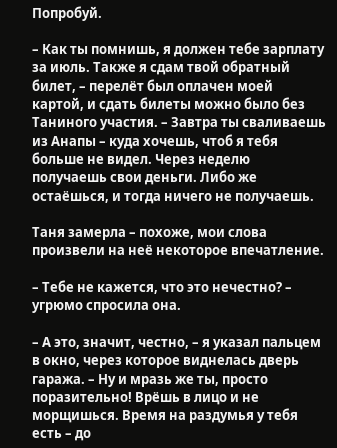Попробуй.

– Как ты помнишь, я должен тебе зарплату за июль. Также я сдам твой обратный билет, – перелёт был оплачен моей картой, и сдать билеты можно было без Таниного участия. – Завтра ты сваливаешь из Анапы – куда хочешь, чтоб я тебя больше не видел. Через неделю получаешь свои деньги. Либо же остаёшься, и тогда ничего не получаешь.

Таня замерла – похоже, мои слова произвели на неё некоторое впечатление.

– Тебе не кажется, что это нечестно? – угрюмо спросила она.

– А это, значит, честно, – я указал пальцем в окно, через которое виднелась дверь гаража. – Ну и мразь же ты, просто поразительно! Врёшь в лицо и не морщишься. Время на раздумья у тебя есть – до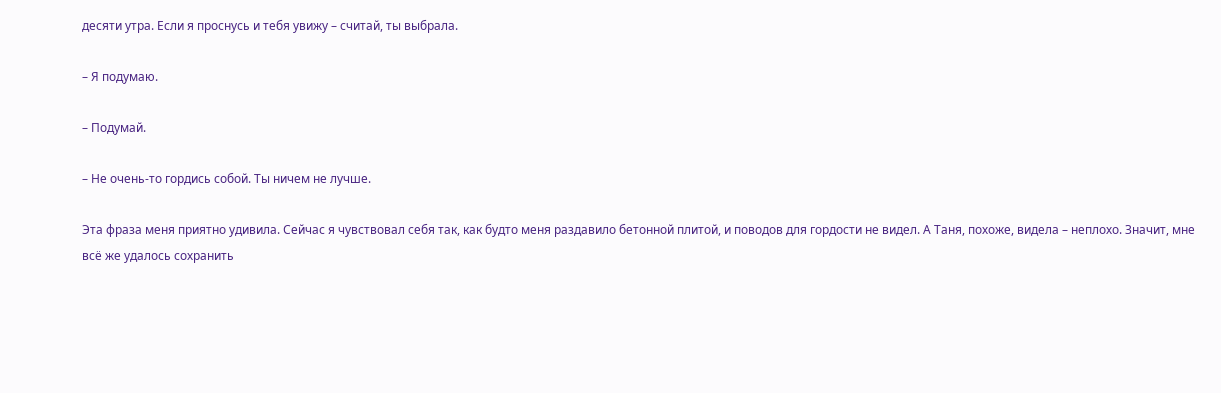десяти утра. Если я проснусь и тебя увижу – считай, ты выбрала.

– Я подумаю.

– Подумай.

– Не очень-то гордись собой. Ты ничем не лучше.

Эта фраза меня приятно удивила. Сейчас я чувствовал себя так, как будто меня раздавило бетонной плитой, и поводов для гордости не видел. А Таня, похоже, видела – неплохо. Значит, мне всё же удалось сохранить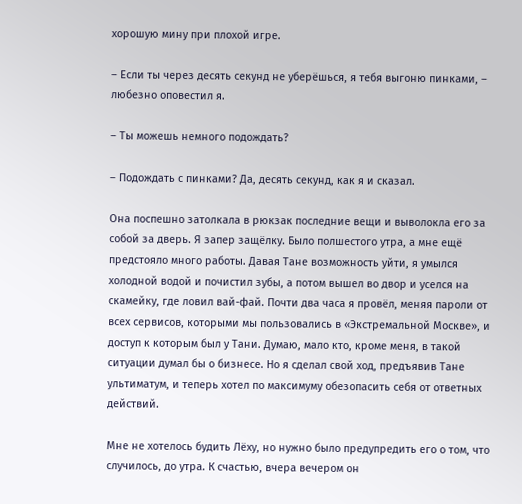хорошую мину при плохой игре.

– Если ты через десять секунд не уберёшься, я тебя выгоню пинками, – любезно оповестил я.

– Ты можешь немного подождать?

– Подождать с пинками? Да, десять секунд, как я и сказал.

Она поспешно затолкала в рюкзак последние вещи и выволокла его за собой за дверь. Я запер защёлку. Было полшестого утра, а мне ещё предстояло много работы. Давая Тане возможность уйти, я умылся холодной водой и почистил зубы, а потом вышел во двор и уселся на скамейку, где ловил вай-фай. Почти два часа я провёл, меняя пароли от всех сервисов, которыми мы пользовались в «Экстремальной Москве», и доступ к которым был у Тани. Думаю, мало кто, кроме меня, в такой ситуации думал бы о бизнесе. Но я сделал свой ход, предъявив Тане ультиматум, и теперь хотел по максимуму обезопасить себя от ответных действий.

Мне не хотелось будить Лёху, но нужно было предупредить его о том, что случилось, до утра. К счастью, вчера вечером он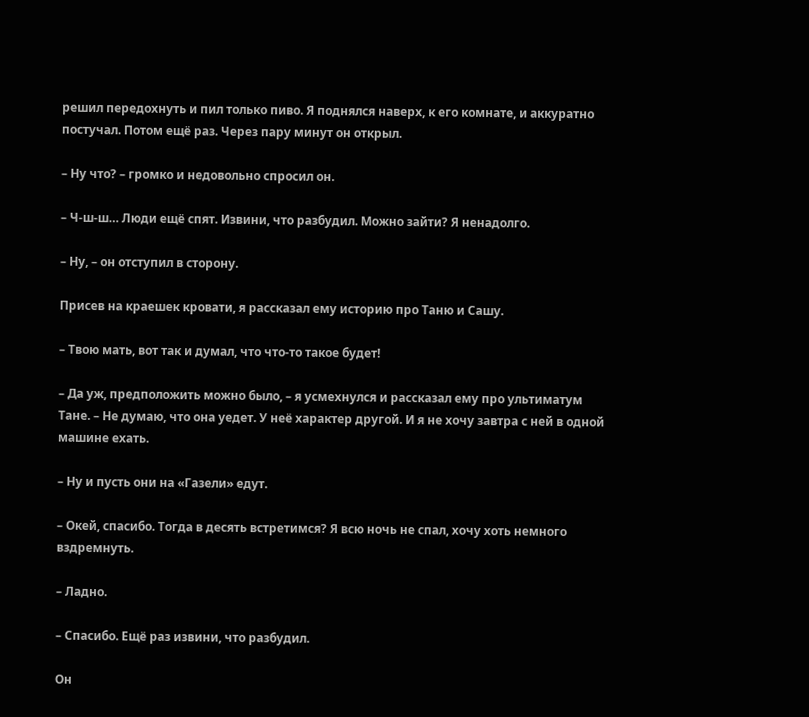решил передохнуть и пил только пиво. Я поднялся наверх, к его комнате, и аккуратно постучал. Потом ещё раз. Через пару минут он открыл.

– Ну что? – громко и недовольно спросил он.

– Ч-ш-ш… Люди ещё спят. Извини, что разбудил. Можно зайти? Я ненадолго.

– Ну, – он отступил в сторону.

Присев на краешек кровати, я рассказал ему историю про Таню и Сашу.

– Твою мать, вот так и думал, что что-то такое будет!

– Да уж, предположить можно было, – я усмехнулся и рассказал ему про ультиматум Тане. – Не думаю, что она уедет. У неё характер другой. И я не хочу завтра с ней в одной машине ехать.

– Ну и пусть они на «Газели» едут.

– Окей, спасибо. Тогда в десять встретимся? Я всю ночь не спал, хочу хоть немного вздремнуть.

– Ладно.

– Спасибо. Ещё раз извини, что разбудил.

Он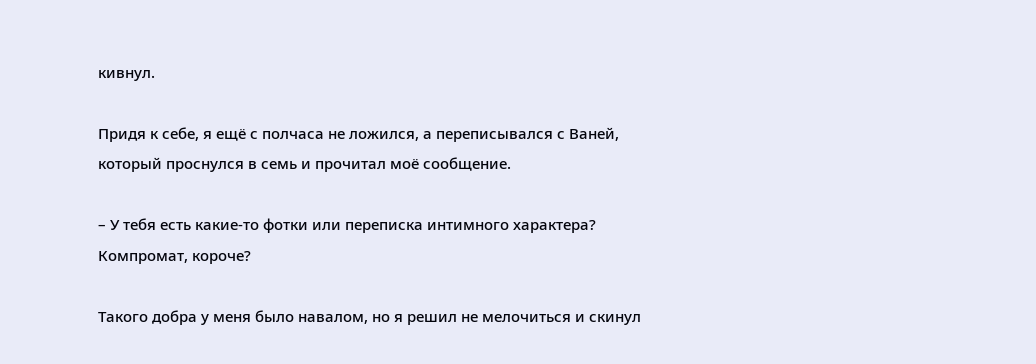кивнул.

Придя к себе, я ещё с полчаса не ложился, а переписывался с Ваней, который проснулся в семь и прочитал моё сообщение.

– У тебя есть какие-то фотки или переписка интимного характера? Компромат, короче?

Такого добра у меня было навалом, но я решил не мелочиться и скинул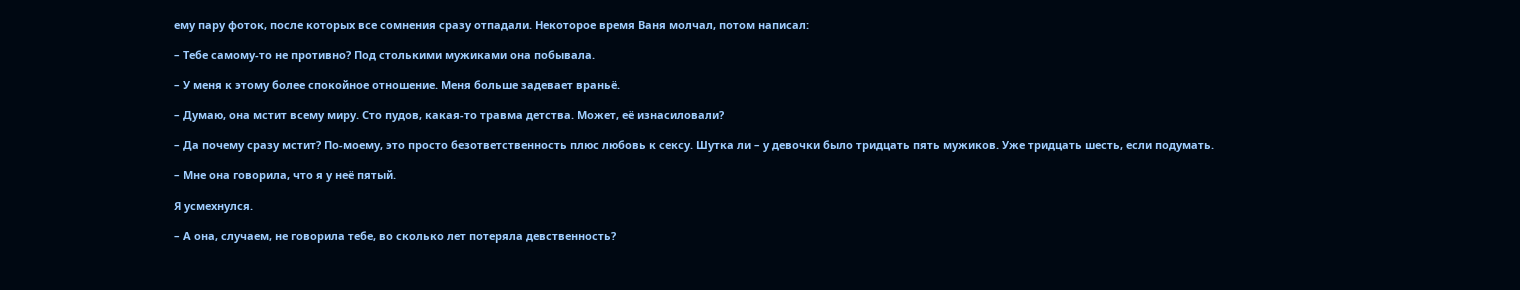ему пару фоток, после которых все сомнения сразу отпадали. Некоторое время Ваня молчал, потом написал:

– Тебе самому-то не противно? Под столькими мужиками она побывала.

– У меня к этому более спокойное отношение. Меня больше задевает враньё.

– Думаю, она мстит всему миру. Сто пудов, какая-то травма детства. Может, её изнасиловали?

– Да почему сразу мстит? По-моему, это просто безответственность плюс любовь к сексу. Шутка ли – у девочки было тридцать пять мужиков. Уже тридцать шесть, если подумать.

– Мне она говорила, что я у неё пятый.

Я усмехнулся.

– А она, случаем, не говорила тебе, во сколько лет потеряла девственность?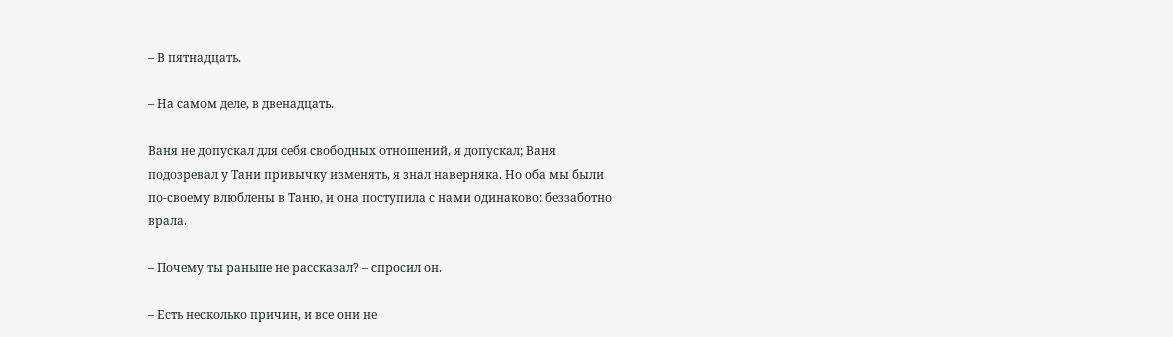– В пятнадцать.

– На самом деле, в двенадцать.

Ваня не допускал для себя свободных отношений, я допускал; Ваня подозревал у Тани привычку изменять, я знал наверняка. Но оба мы были по-своему влюблены в Таню, и она поступила с нами одинаково: беззаботно врала.

– Почему ты раньше не рассказал? – спросил он.

– Есть несколько причин, и все они не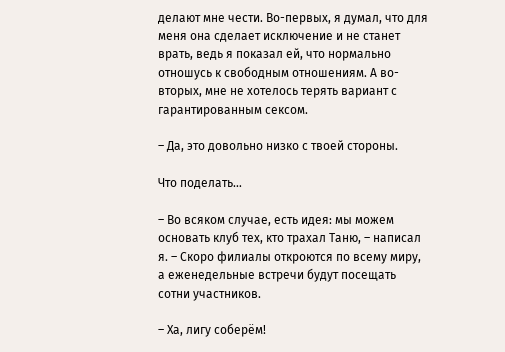делают мне чести. Во-первых, я думал, что для меня она сделает исключение и не станет врать, ведь я показал ей, что нормально отношусь к свободным отношениям. А во-вторых, мне не хотелось терять вариант с гарантированным сексом.

– Да, это довольно низко с твоей стороны.

Что поделать…

– Во всяком случае, есть идея: мы можем основать клуб тех, кто трахал Таню, – написал я. – Скоро филиалы откроются по всему миру, а еженедельные встречи будут посещать сотни участников.

– Ха, лигу соберём!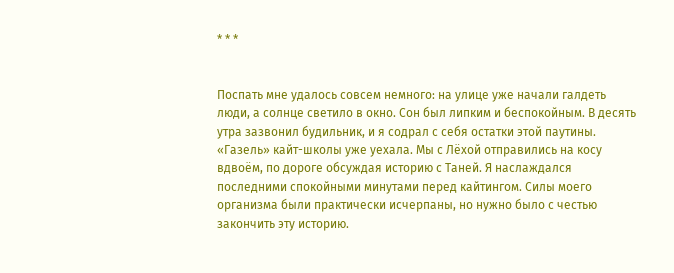* * *


Поспать мне удалось совсем немного: на улице уже начали галдеть люди, а солнце светило в окно. Сон был липким и беспокойным. В десять утра зазвонил будильник, и я содрал с себя остатки этой паутины. «Газель» кайт-школы уже уехала. Мы с Лёхой отправились на косу вдвоём, по дороге обсуждая историю с Таней. Я наслаждался последними спокойными минутами перед кайтингом. Силы моего организма были практически исчерпаны, но нужно было с честью закончить эту историю.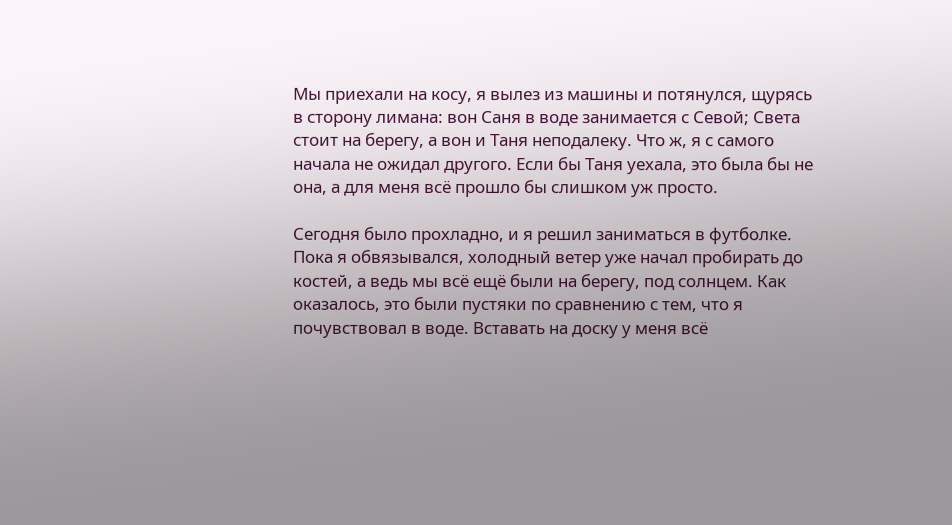Мы приехали на косу, я вылез из машины и потянулся, щурясь в сторону лимана: вон Саня в воде занимается с Севой; Света стоит на берегу, а вон и Таня неподалеку. Что ж, я с самого начала не ожидал другого. Если бы Таня уехала, это была бы не она, а для меня всё прошло бы слишком уж просто.

Сегодня было прохладно, и я решил заниматься в футболке. Пока я обвязывался, холодный ветер уже начал пробирать до костей, а ведь мы всё ещё были на берегу, под солнцем. Как оказалось, это были пустяки по сравнению с тем, что я почувствовал в воде. Вставать на доску у меня всё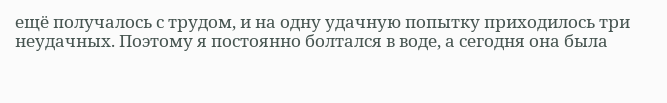ещё получалось с трудом, и на одну удачную попытку приходилось три неудачных. Поэтому я постоянно болтался в воде, а сегодня она была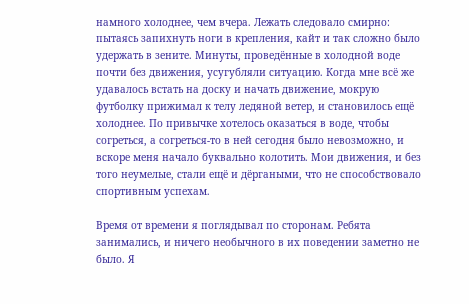намного холоднее, чем вчера. Лежать следовало смирно: пытаясь запихнуть ноги в крепления, кайт и так сложно было удержать в зените. Минуты, проведённые в холодной воде почти без движения, усугубляли ситуацию. Когда мне всё же удавалось встать на доску и начать движение, мокрую футболку прижимал к телу ледяной ветер, и становилось ещё холоднее. По привычке хотелось оказаться в воде, чтобы согреться, а согреться-то в ней сегодня было невозможно, и вскоре меня начало буквально колотить. Мои движения, и без того неумелые, стали ещё и дёргаными, что не способствовало спортивным успехам.

Время от времени я поглядывал по сторонам. Ребята занимались, и ничего необычного в их поведении заметно не было. Я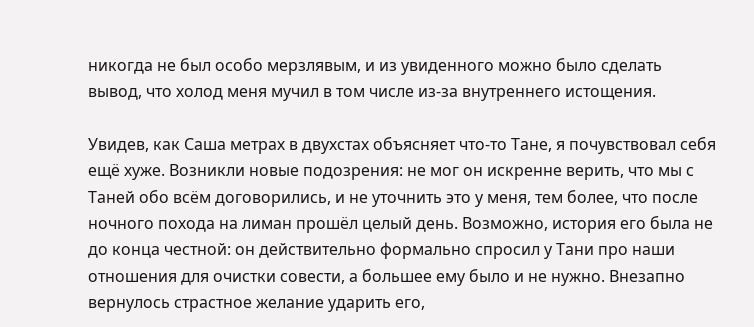никогда не был особо мерзлявым, и из увиденного можно было сделать вывод, что холод меня мучил в том числе из-за внутреннего истощения.

Увидев, как Саша метрах в двухстах объясняет что-то Тане, я почувствовал себя ещё хуже. Возникли новые подозрения: не мог он искренне верить, что мы с Таней обо всём договорились, и не уточнить это у меня, тем более, что после ночного похода на лиман прошёл целый день. Возможно, история его была не до конца честной: он действительно формально спросил у Тани про наши отношения для очистки совести, а большее ему было и не нужно. Внезапно вернулось страстное желание ударить его,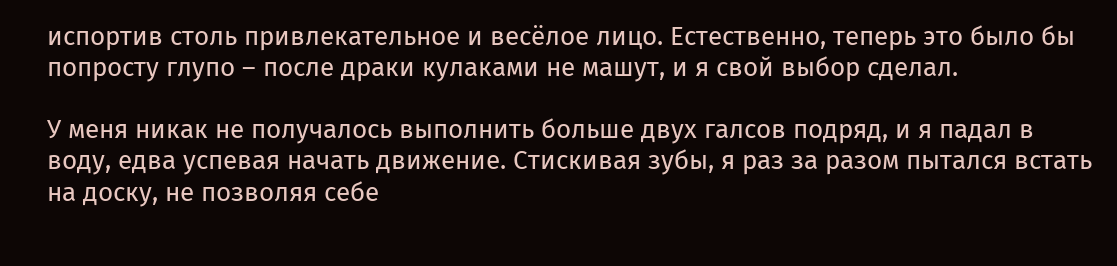испортив столь привлекательное и весёлое лицо. Естественно, теперь это было бы попросту глупо – после драки кулаками не машут, и я свой выбор сделал.

У меня никак не получалось выполнить больше двух галсов подряд, и я падал в воду, едва успевая начать движение. Стискивая зубы, я раз за разом пытался встать на доску, не позволяя себе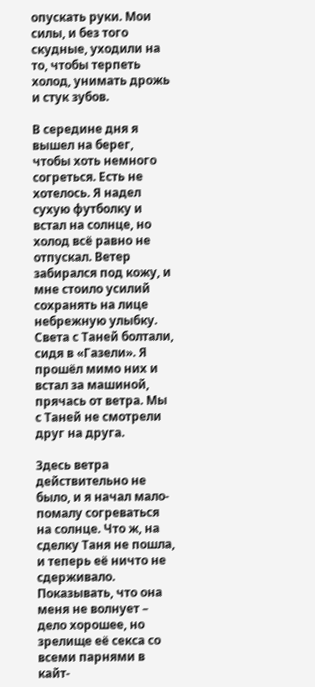опускать руки. Мои силы, и без того скудные, уходили на то, чтобы терпеть холод, унимать дрожь и стук зубов.

В середине дня я вышел на берег, чтобы хоть немного согреться. Есть не хотелось. Я надел сухую футболку и встал на солнце, но холод всё равно не отпускал. Ветер забирался под кожу, и мне стоило усилий сохранять на лице небрежную улыбку. Света с Таней болтали, сидя в «Газели». Я прошёл мимо них и встал за машиной, прячась от ветра. Мы с Таней не смотрели друг на друга.

Здесь ветра действительно не было, и я начал мало-помалу согреваться на солнце. Что ж, на сделку Таня не пошла, и теперь её ничто не сдерживало. Показывать, что она меня не волнует – дело хорошее, но зрелище её секса со всеми парнями в кайт-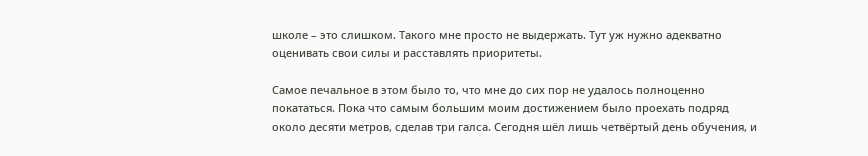школе – это слишком. Такого мне просто не выдержать. Тут уж нужно адекватно оценивать свои силы и расставлять приоритеты.

Самое печальное в этом было то, что мне до сих пор не удалось полноценно покататься. Пока что самым большим моим достижением было проехать подряд около десяти метров, сделав три галса. Сегодня шёл лишь четвёртый день обучения, и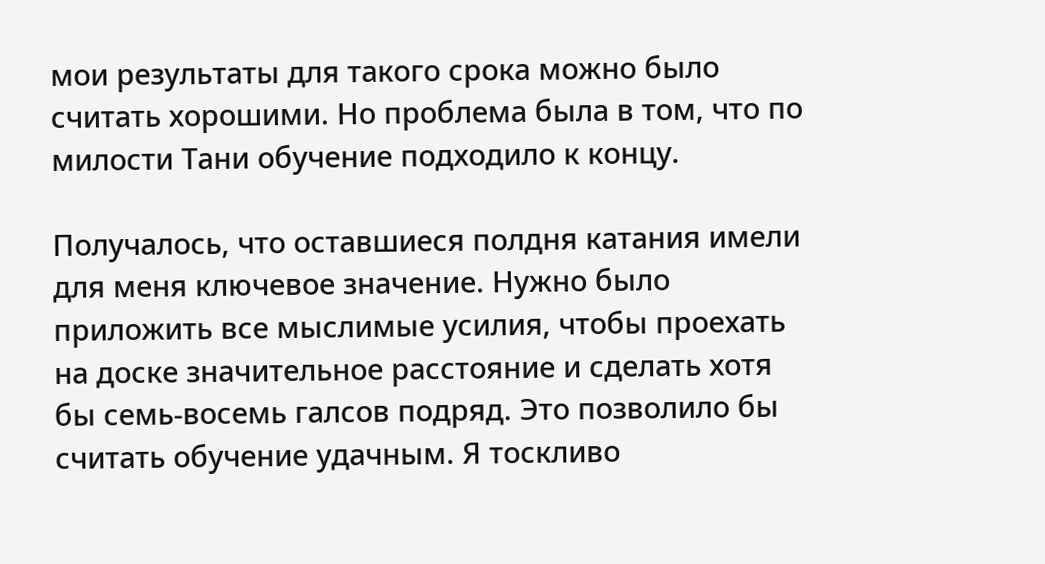мои результаты для такого срока можно было считать хорошими. Но проблема была в том, что по милости Тани обучение подходило к концу.

Получалось, что оставшиеся полдня катания имели для меня ключевое значение. Нужно было приложить все мыслимые усилия, чтобы проехать на доске значительное расстояние и сделать хотя бы семь-восемь галсов подряд. Это позволило бы считать обучение удачным. Я тоскливо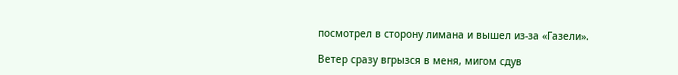посмотрел в сторону лимана и вышел из-за «Газели».

Ветер сразу вгрызся в меня, мигом сдув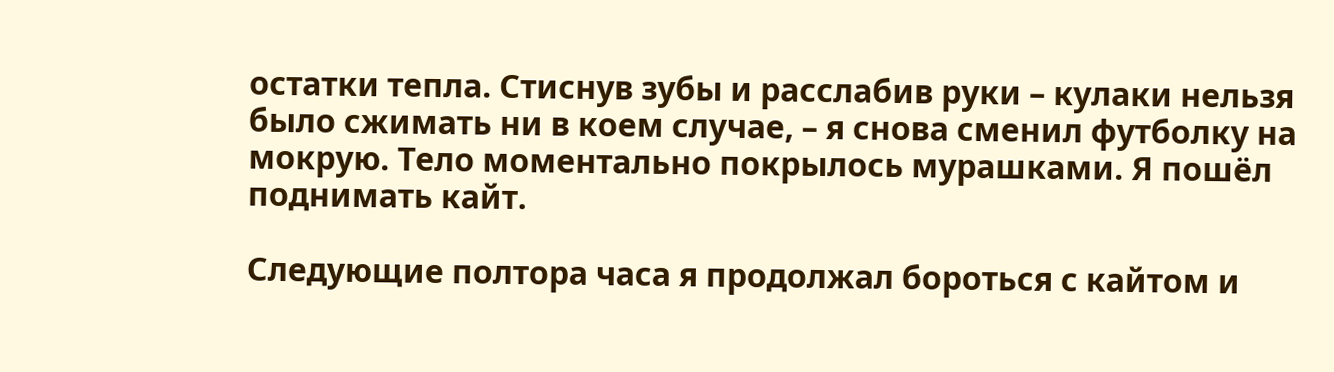остатки тепла. Стиснув зубы и расслабив руки – кулаки нельзя было сжимать ни в коем случае, – я снова сменил футболку на мокрую. Тело моментально покрылось мурашками. Я пошёл поднимать кайт.

Следующие полтора часа я продолжал бороться с кайтом и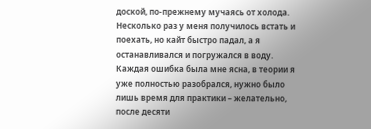доской, по-прежнему мучаясь от холода. Несколько раз у меня получилось встать и поехать, но кайт быстро падал, а я останавливался и погружался в воду. Каждая ошибка была мне ясна, в теории я уже полностью разобрался, нужно было лишь время для практики – желательно, после десяти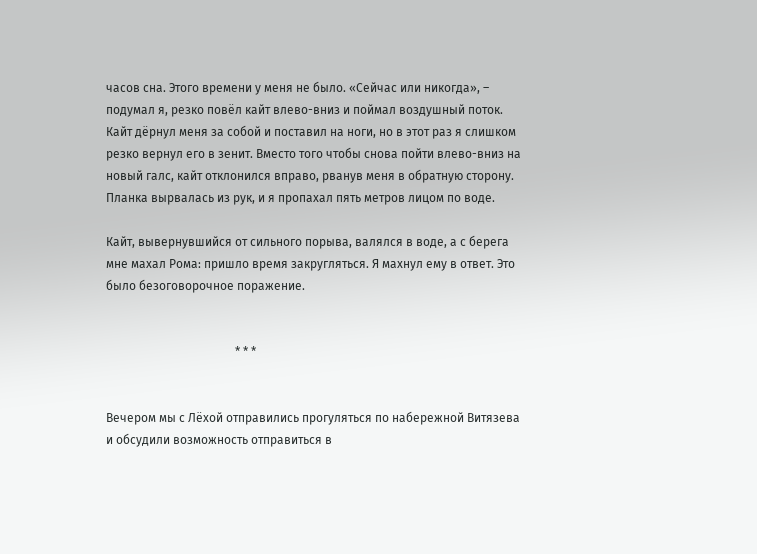часов сна. Этого времени у меня не было. «Сейчас или никогда», – подумал я, резко повёл кайт влево-вниз и поймал воздушный поток. Кайт дёрнул меня за собой и поставил на ноги, но в этот раз я слишком резко вернул его в зенит. Вместо того чтобы снова пойти влево-вниз на новый галс, кайт отклонился вправо, рванув меня в обратную сторону. Планка вырвалась из рук, и я пропахал пять метров лицом по воде.

Кайт, вывернувшийся от сильного порыва, валялся в воде, а с берега мне махал Рома: пришло время закругляться. Я махнул ему в ответ. Это было безоговорочное поражение.


                                           * * *


Вечером мы с Лёхой отправились прогуляться по набережной Витязева и обсудили возможность отправиться в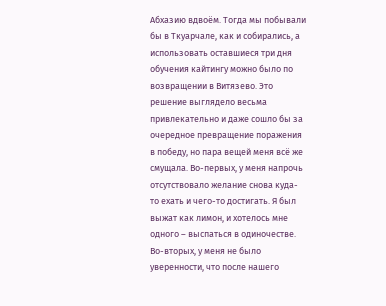Абхазию вдвоём. Тогда мы побывали бы в Ткуарчале, как и собирались, а использовать оставшиеся три дня обучения кайтингу можно было по возвращении в Витязево. Это решение выглядело весьма привлекательно и даже сошло бы за очередное превращение поражения в победу, но пара вещей меня всё же смущала. Во-первых, у меня напрочь отсутствовало желание снова куда-то ехать и чего-то достигать. Я был выжат как лимон, и хотелось мне одного – выспаться в одиночестве. Во-вторых, у меня не было уверенности, что после нашего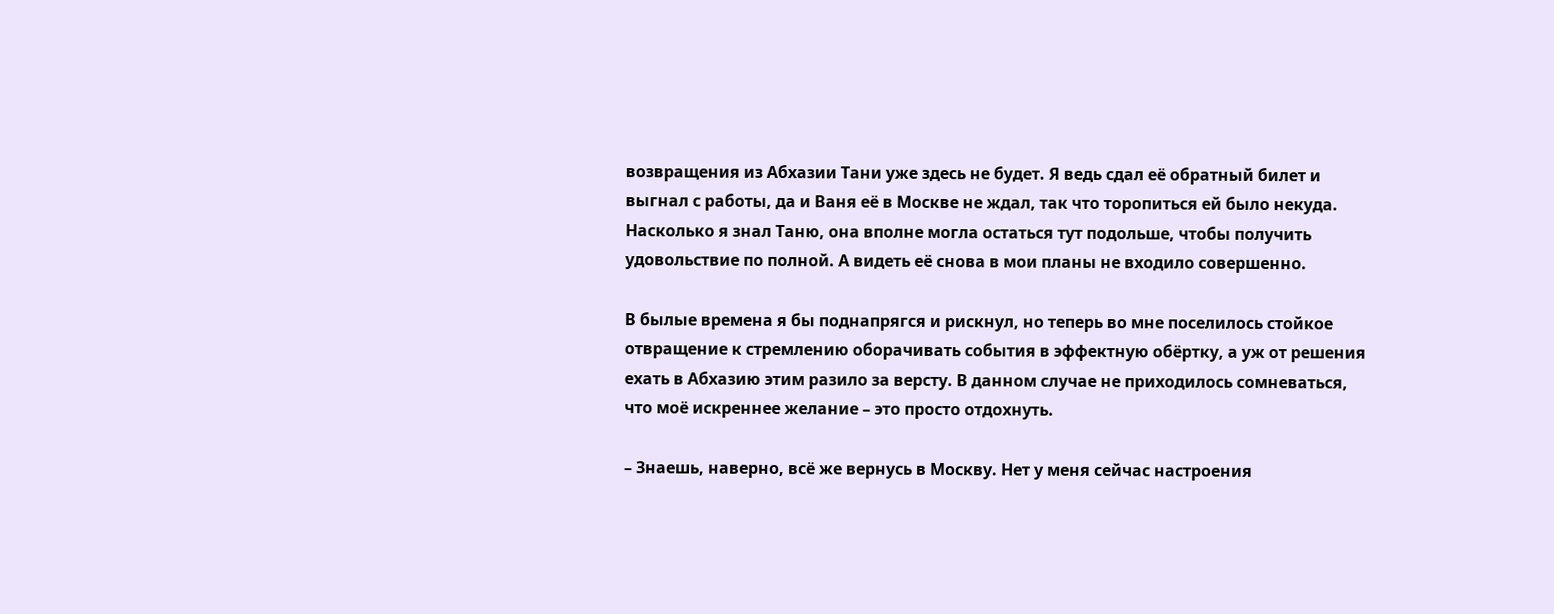возвращения из Абхазии Тани уже здесь не будет. Я ведь сдал её обратный билет и выгнал с работы, да и Ваня её в Москве не ждал, так что торопиться ей было некуда. Насколько я знал Таню, она вполне могла остаться тут подольше, чтобы получить удовольствие по полной. А видеть её снова в мои планы не входило совершенно.

В былые времена я бы поднапрягся и рискнул, но теперь во мне поселилось стойкое отвращение к стремлению оборачивать события в эффектную обёртку, а уж от решения ехать в Абхазию этим разило за версту. В данном случае не приходилось сомневаться, что моё искреннее желание – это просто отдохнуть.

– Знаешь, наверно, всё же вернусь в Москву. Нет у меня сейчас настроения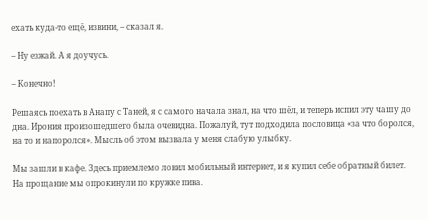ехать куда-то ещё, извини, – сказал я.

– Ну езжай. А я доучусь.

– Конечно!

Решаясь поехать в Анапу с Таней, я с самого начала знал, на что шёл, и теперь испил эту чашу до дна. Ирония произошедшего была очевидна. Пожалуй, тут подходила пословица «за что боролся, на то и напоролся». Мысль об этом вызвала у меня слабую улыбку.

Мы зашли в кафе. Здесь приемлемо ловил мобильный интернет, и я купил себе обратный билет. На прощание мы опрокинули по кружке пива.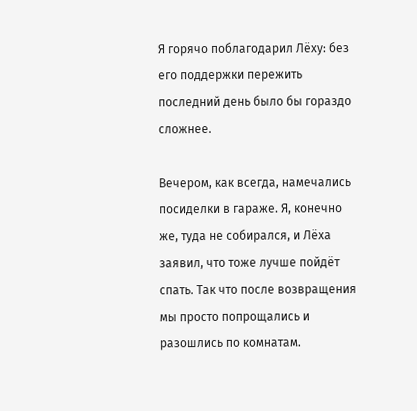Я горячо поблагодарил Лёху: без его поддержки пережить последний день было бы гораздо сложнее.

Вечером, как всегда, намечались посиделки в гараже. Я, конечно же, туда не собирался, и Лёха заявил, что тоже лучше пойдёт спать. Так что после возвращения мы просто попрощались и разошлись по комнатам.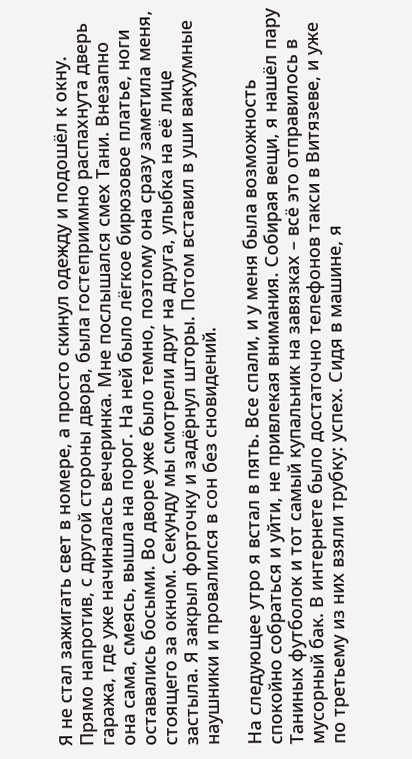Я не стал зажигать свет в номере, а просто скинул одежду и подошёл к окну. Прямо напротив, с другой стороны двора, была гостеприимно распахнута дверь гаража, где уже начиналась вечеринка. Мне послышался смех Тани. Внезапно она сама, смеясь, вышла на порог. На ней было лёгкое бирюзовое платье, ноги оставались босыми. Во дворе уже было темно, поэтому она сразу заметила меня, стоящего за окном. Секунду мы смотрели друг на друга, улыбка на её лице застыла. Я закрыл форточку и задёрнул шторы. Потом вставил в уши вакуумные наушники и провалился в сон без сновидений.

На следующее утро я встал в пять. Все спали, и у меня была возможность спокойно собраться и уйти, не привлекая внимания. Собирая вещи, я нашёл пару Таниных футболок и тот самый купальник на завязках – всё это отправилось в мусорный бак. В интернете было достаточно телефонов такси в Витязеве, и уже по третьему из них взяли трубку: успех. Сидя в машине, я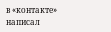в «контакте» написал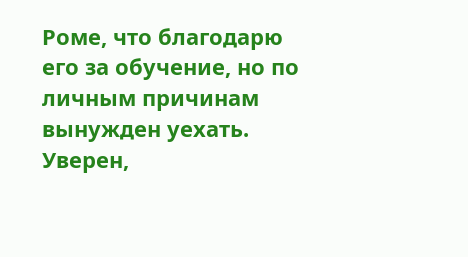Роме, что благодарю его за обучение, но по личным причинам вынужден уехать. Уверен,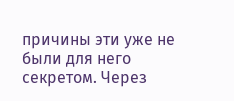причины эти уже не были для него секретом. Через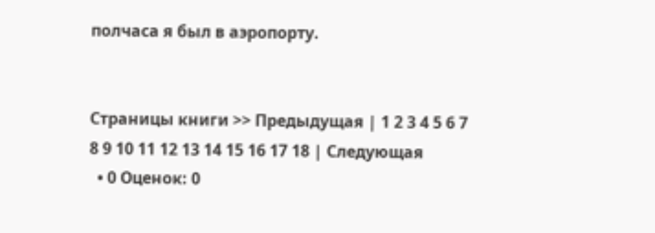полчаса я был в аэропорту.


Страницы книги >> Предыдущая | 1 2 3 4 5 6 7 8 9 10 11 12 13 14 15 16 17 18 | Следующая
  • 0 Оценок: 0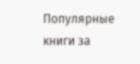Популярные книги за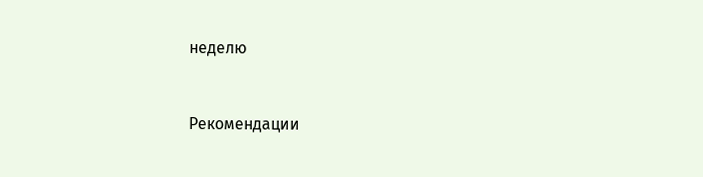неделю


Рекомендации